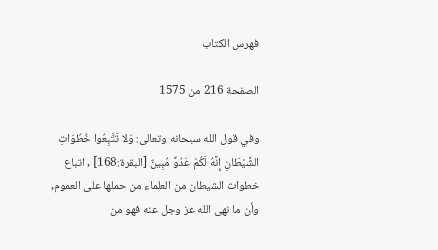فهرس الكتاب

الصفحة 216 من 1575

وفي قول الله سبحانه وتعالى: وَلا تَتَّبِعُوا خُطُوَاتِ الشَّيْطَانِ إِنَّهُ لَكُمْ عَدُوٌّ مُبِينٌ [البقرة:168] , اتباع خطوات الشيطان من العلماء من حملها على العموم, وأن ما نهى الله عز وجل عنه فهو من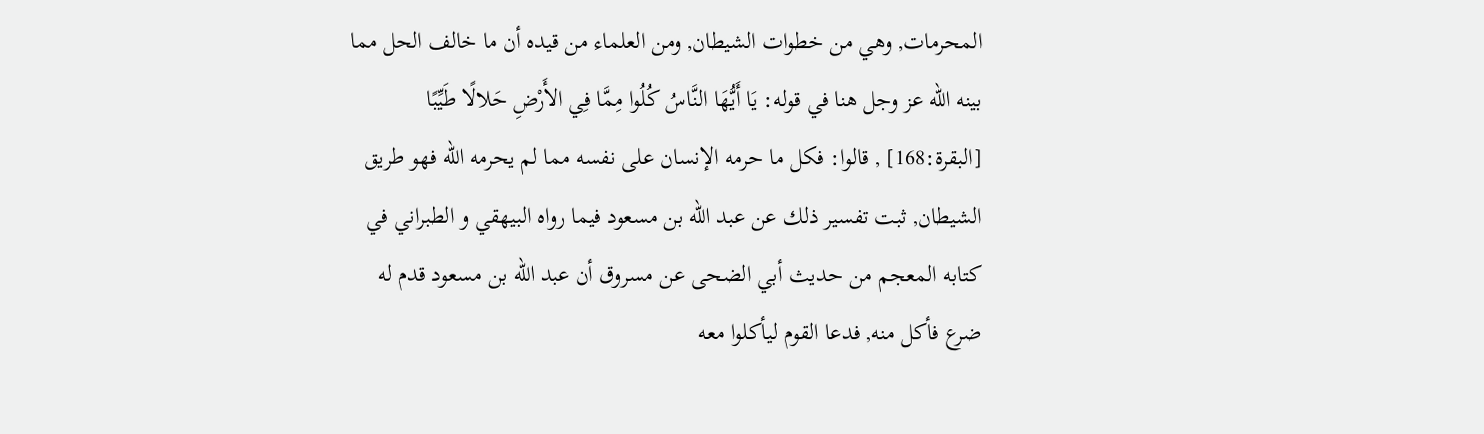المحرمات, وهي من خطوات الشيطان, ومن العلماء من قيده أن ما خالف الحل مما بينه الله عز وجل هنا في قوله: يَا أَيُّهَا النَّاسُ كُلُوا مِمَّا فِي الأَرْضِ حَلالًا طَيِّبًا [البقرة:168] , قالوا: فكل ما حرمه الإنسان على نفسه مما لم يحرمه الله فهو طريق الشيطان, ثبت تفسير ذلك عن عبد الله بن مسعود فيما رواه البيهقي و الطبراني في كتابه المعجم من حديث أبي الضحى عن مسروق أن عبد الله بن مسعود قدم له ضرع فأكل منه, فدعا القوم ليأكلوا معه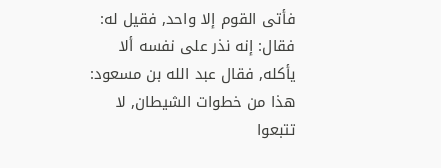فأتى القوم إلا واحد, فقيل له: فقال: إنه نذر على نفسه ألا يأكله, فقال عبد الله بن مسعود: هذا من خطوات الشيطان, لا تتبعوا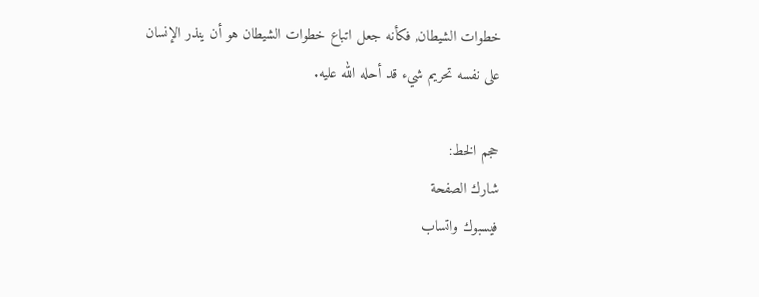خطوات الشيطان, فكأنه جعل اتباع خطوات الشيطان هو أن ينذر الإنسان على نفسه تحريم شيء قد أحله الله عليه.

حجم الخط:
شارك الصفحة
فيسبوك واتساب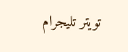تويتر تليجرام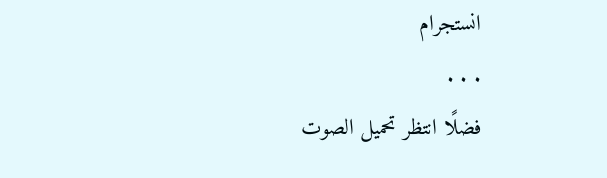انستجرام
. . .
فضلًا انتظر تحميل الصوت